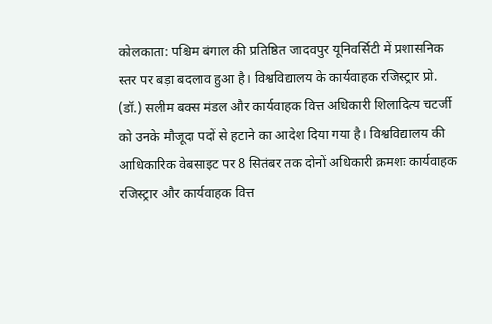कोलकाता: पश्चिम बंगाल की प्रतिष्ठित जादवपुर यूनिवर्सिटी में प्रशासनिक स्तर पर बड़ा बदलाव हुआ है। विश्वविद्यालय के कार्यवाहक रजिस्ट्रार प्रो. (डॉ.) सलीम बक्स मंडल और कार्यवाहक वित्त अधिकारी शिलादित्य चटर्जी को उनके मौजूदा पदों से हटाने का आदेश दिया गया है। विश्वविद्यालय की आधिकारिक वेबसाइट पर 8 सितंबर तक दोनों अधिकारी क्रमशः कार्यवाहक रजिस्ट्रार और कार्यवाहक वित्त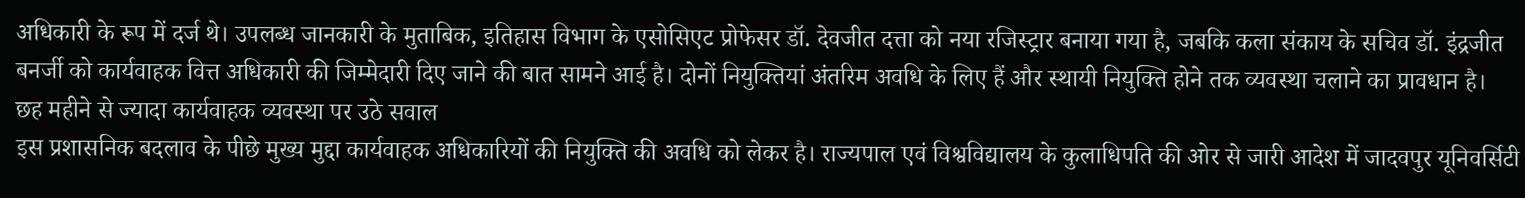अधिकारी के रूप में दर्ज थे। उपलब्ध जानकारी के मुताबिक, इतिहास विभाग के एसोसिएट प्रोफेसर डॉ. देवजीत दत्ता को नया रजिस्ट्रार बनाया गया है, जबकि कला संकाय के सचिव डॉ. इंद्रजीत बनर्जी को कार्यवाहक वित्त अधिकारी की जिम्मेदारी दिए जाने की बात सामने आई है। दोनों नियुक्तियां अंतरिम अवधि के लिए हैं और स्थायी नियुक्ति होने तक व्यवस्था चलाने का प्रावधान है।
छह महीने से ज्यादा कार्यवाहक व्यवस्था पर उठे सवाल
इस प्रशासनिक बदलाव के पीछे मुख्य मुद्दा कार्यवाहक अधिकारियों की नियुक्ति की अवधि को लेकर है। राज्यपाल एवं विश्वविद्यालय के कुलाधिपति की ओर से जारी आदेश में जादवपुर यूनिवर्सिटी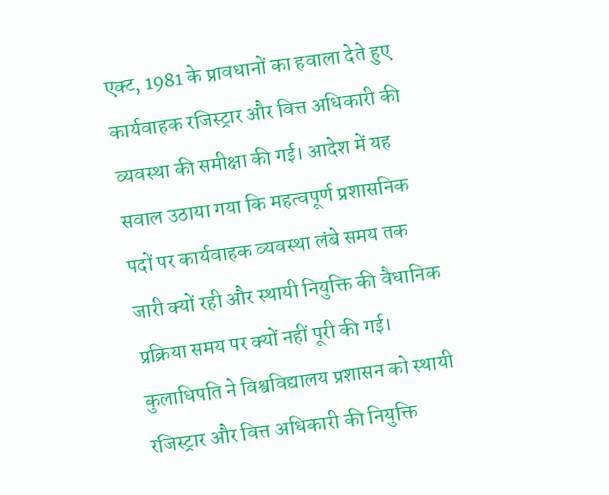एक्ट, 1981 के प्रावधानों का हवाला देते हुए कार्यवाहक रजिस्ट्रार और वित्त अधिकारी की व्यवस्था की समीक्षा की गई। आदेश में यह सवाल उठाया गया कि महत्वपूर्ण प्रशासनिक पदों पर कार्यवाहक व्यवस्था लंबे समय तक जारी क्यों रही और स्थायी नियुक्ति की वैधानिक प्रक्रिया समय पर क्यों नहीं पूरी की गई। कुलाधिपति ने विश्वविद्यालय प्रशासन को स्थायी रजिस्ट्रार और वित्त अधिकारी की नियुक्ति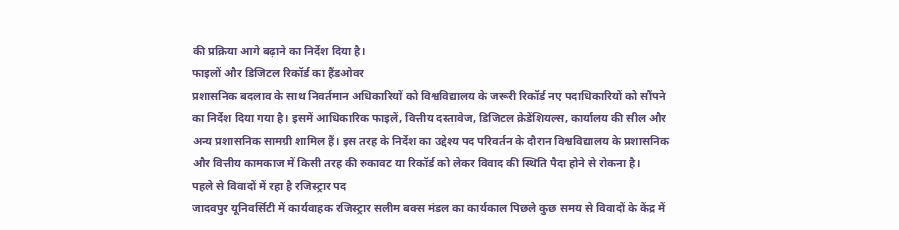की प्रक्रिया आगे बढ़ाने का निर्देश दिया है।
फाइलों और डिजिटल रिकॉर्ड का हैंडओवर
प्रशासनिक बदलाव के साथ निवर्तमान अधिकारियों को विश्वविद्यालय के जरूरी रिकॉर्ड नए पदाधिकारियों को सौंपने का निर्देश दिया गया है। इसमें आधिकारिक फाइलें, वित्तीय दस्तावेज, डिजिटल क्रेडेंशियल्स, कार्यालय की सील और अन्य प्रशासनिक सामग्री शामिल हैं। इस तरह के निर्देश का उद्देश्य पद परिवर्तन के दौरान विश्वविद्यालय के प्रशासनिक और वित्तीय कामकाज में किसी तरह की रुकावट या रिकॉर्ड को लेकर विवाद की स्थिति पैदा होने से रोकना है।
पहले से विवादों में रहा है रजिस्ट्रार पद
जादवपुर यूनिवर्सिटी में कार्यवाहक रजिस्ट्रार सलीम बक्स मंडल का कार्यकाल पिछले कुछ समय से विवादों के केंद्र में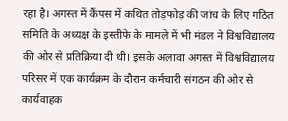रहा है। अगस्त में कैंपस में कथित तोड़फोड़ की जांच के लिए गठित समिति के अध्यक्ष के इस्तीफे के मामले में भी मंडल ने विश्वविद्यालय की ओर से प्रतिक्रिया दी थी। इसके अलावा अगस्त में विश्वविद्यालय परिसर में एक कार्यक्रम के दौरान कर्मचारी संगठन की ओर से कार्यवाहक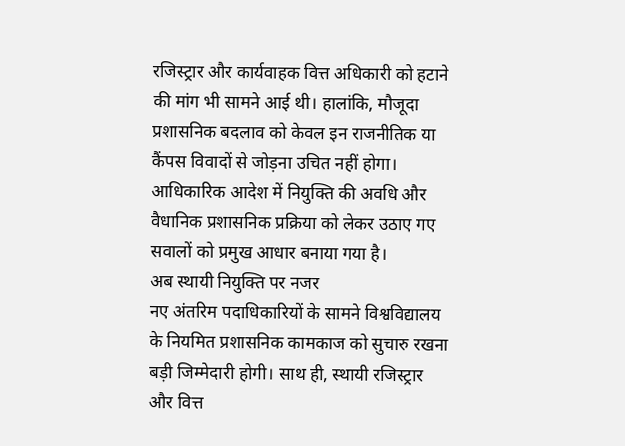रजिस्ट्रार और कार्यवाहक वित्त अधिकारी को हटाने की मांग भी सामने आई थी। हालांकि, मौजूदा प्रशासनिक बदलाव को केवल इन राजनीतिक या कैंपस विवादों से जोड़ना उचित नहीं होगा। आधिकारिक आदेश में नियुक्ति की अवधि और वैधानिक प्रशासनिक प्रक्रिया को लेकर उठाए गए सवालों को प्रमुख आधार बनाया गया है।
अब स्थायी नियुक्ति पर नजर
नए अंतरिम पदाधिकारियों के सामने विश्वविद्यालय के नियमित प्रशासनिक कामकाज को सुचारु रखना बड़ी जिम्मेदारी होगी। साथ ही, स्थायी रजिस्ट्रार और वित्त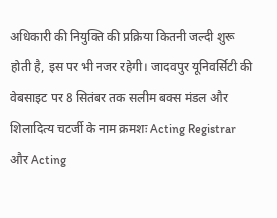अधिकारी की नियुक्ति की प्रक्रिया कितनी जल्दी शुरू होती है, इस पर भी नजर रहेगी। जादवपुर यूनिवर्सिटी की वेबसाइट पर 8 सितंबर तक सलीम बक्स मंडल और शिलादित्य चटर्जी के नाम क्रमशः Acting Registrar और Acting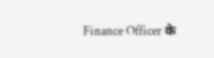Finance Officer के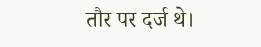तौर पर दर्ज थे।